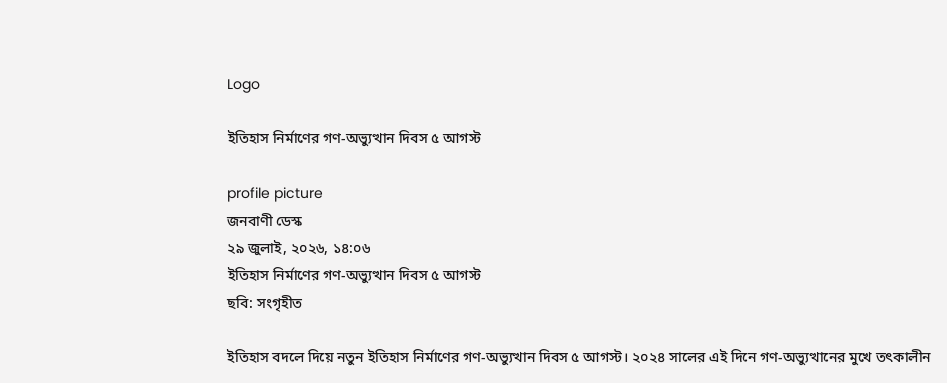Logo

ইতিহাস নির্মাণের গণ-অভ্যুত্থান দিবস ৫ আগস্ট

profile picture
জনবাণী ডেস্ক
২৯ জুলাই, ২০২৬, ১৪:০৬
ইতিহাস নির্মাণের গণ-অভ্যুত্থান দিবস ৫ আগস্ট
ছবি: সংগৃহীত

ইতিহাস বদলে দিয়ে নতুন ইতিহাস নির্মাণের গণ-অভ্যুত্থান দিবস ৫ আগস্ট। ২০২৪ সালের এই দিনে গণ-অভ্যুত্থানের মুখে তৎকালীন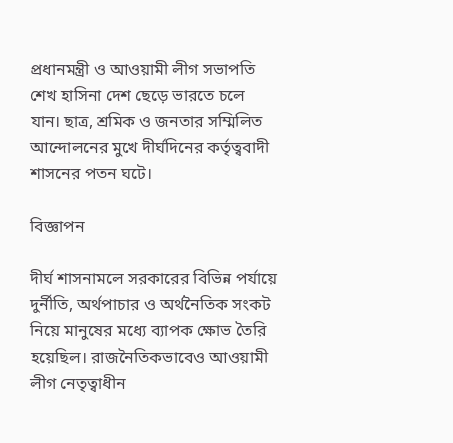প্রধানমন্ত্রী ও আওয়ামী লীগ সভাপতি শেখ হাসিনা দেশ ছেড়ে ভারতে চলে যান। ছাত্র, শ্রমিক ও জনতার সম্মিলিত আন্দোলনের মুখে দীর্ঘদিনের কর্তৃত্ববাদী শাসনের পতন ঘটে।

বিজ্ঞাপন

দীর্ঘ শাসনামলে সরকারের বিভিন্ন পর্যায়ে দুর্নীতি, অর্থপাচার ও অর্থনৈতিক সংকট নিয়ে মানুষের মধ্যে ব্যাপক ক্ষোভ তৈরি হয়েছিল। রাজনৈতিকভাবেও আওয়ামী লীগ নেতৃত্বাধীন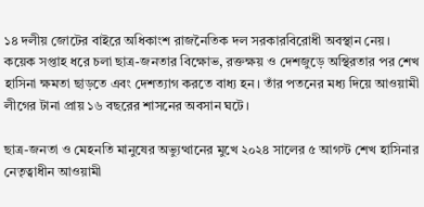১৪ দলীয় জোটের বাইরে অধিকাংশ রাজনৈতিক দল সরকারবিরোধী অবস্থান নেয়। কয়েক সপ্তাহ ধরে চলা ছাত্র-জনতার বিক্ষোভ, রক্তক্ষয় ও দেশজুড়ে অস্থিরতার পর শেখ হাসিনা ক্ষমতা ছাড়তে এবং দেশত্যাগ করতে বাধ্য হন। তাঁর পতনের মধ্য দিয়ে আওয়ামী লীগের টানা প্রায় ১৬ বছরের শাসনের অবসান ঘটে।

ছাত্র-জনতা ও মেহনতি মানুষের অভ্যুত্থানের মুখে ২০২৪ সালের ৫ আগস্ট শেখ হাসিনার নেতৃত্বাধীন আওয়ামী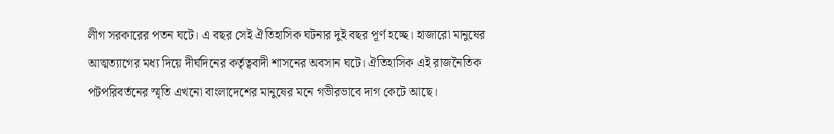লীগ সরকারের পতন ঘটে। এ বছর সেই ঐতিহাসিক ঘটনার দুই বছর পূর্ণ হচ্ছে। হাজারো মানুষের আত্মত্যাগের মধ্য দিয়ে দীর্ঘদিনের কর্তৃত্ববাদী শাসনের অবসান ঘটে। ঐতিহাসিক এই রাজনৈতিক পটপরিবর্তনের স্মৃতি এখনো বাংলাদেশের মানুষের মনে গভীরভাবে দাগ কেটে আছে।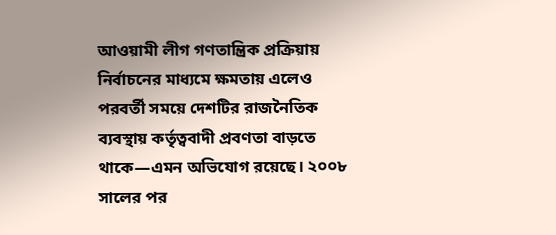আওয়ামী লীগ গণতান্ত্রিক প্রক্রিয়ায় নির্বাচনের মাধ্যমে ক্ষমতায় এলেও পরবর্তী সময়ে দেশটির রাজনৈতিক ব্যবস্থায় কর্তৃত্ববাদী প্রবণতা বাড়তে থাকে—এমন অভিযোগ রয়েছে। ২০০৮ সালের পর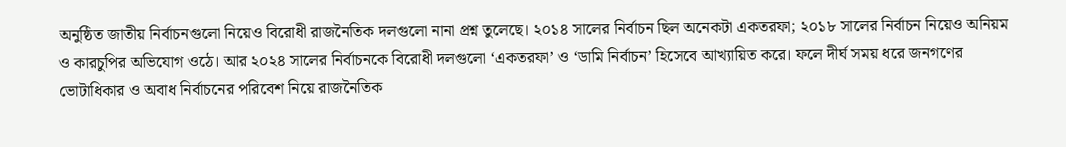অনুষ্ঠিত জাতীয় নির্বাচনগুলো নিয়েও বিরোধী রাজনৈতিক দলগুলো নানা প্রশ্ন তুলেছে। ২০১৪ সালের নির্বাচন ছিল অনেকটা একতরফা; ২০১৮ সালের নির্বাচন নিয়েও অনিয়ম ও কারচুপির অভিযোগ ওঠে। আর ২০২৪ সালের নির্বাচনকে বিরোধী দলগুলো ‘একতরফা’ ও ‘ডামি নির্বাচন’ হিসেবে আখ্যায়িত করে। ফলে দীর্ঘ সময় ধরে জনগণের ভোটাধিকার ও অবাধ নির্বাচনের পরিবেশ নিয়ে রাজনৈতিক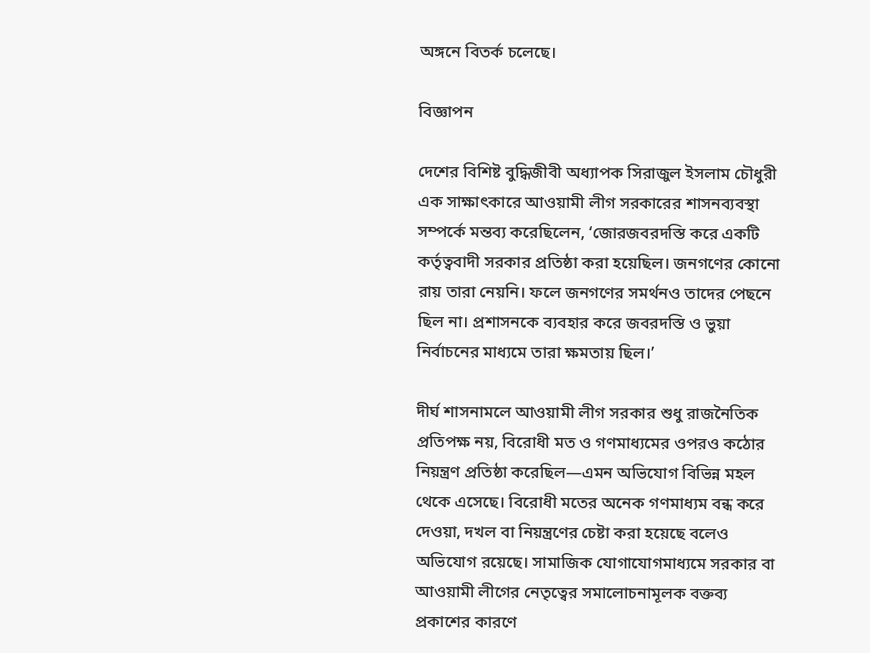অঙ্গনে বিতর্ক চলেছে।

বিজ্ঞাপন

দেশের বিশিষ্ট বুদ্ধিজীবী অধ্যাপক সিরাজুল ইসলাম চৌধুরী এক সাক্ষাৎকারে আওয়ামী লীগ সরকারের শাসনব্যবস্থা সম্পর্কে মন্তব্য করেছিলেন, ‘জোরজবরদস্তি করে একটি কর্তৃত্ববাদী সরকার প্রতিষ্ঠা করা হয়েছিল। জনগণের কোনো রায় তারা নেয়নি। ফলে জনগণের সমর্থনও তাদের পেছনে ছিল না। প্রশাসনকে ব্যবহার করে জবরদস্তি ও ভুয়া নির্বাচনের মাধ্যমে তারা ক্ষমতায় ছিল।’

দীর্ঘ শাসনামলে আওয়ামী লীগ সরকার শুধু রাজনৈতিক প্রতিপক্ষ নয়, বিরোধী মত ও গণমাধ্যমের ওপরও কঠোর নিয়ন্ত্রণ প্রতিষ্ঠা করেছিল—এমন অভিযোগ বিভিন্ন মহল থেকে এসেছে। বিরোধী মতের অনেক গণমাধ্যম বন্ধ করে দেওয়া, দখল বা নিয়ন্ত্রণের চেষ্টা করা হয়েছে বলেও অভিযোগ রয়েছে। সামাজিক যোগাযোগমাধ্যমে সরকার বা আওয়ামী লীগের নেতৃত্বের সমালোচনামূলক বক্তব্য প্রকাশের কারণে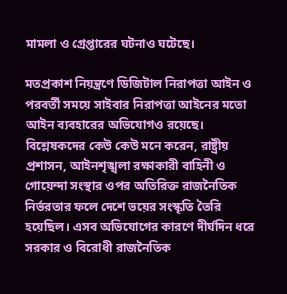মামলা ও গ্রেপ্তারের ঘটনাও ঘটেছে।

মতপ্রকাশ নিয়ন্ত্রণে ডিজিটাল নিরাপত্তা আইন ও পরবর্তী সময়ে সাইবার নিরাপত্তা আইনের মতো আইন ব্যবহারের অভিযোগও রয়েছে। বিশ্লেষকদের কেউ কেউ মনে করেন, রাষ্ট্রীয় প্রশাসন, আইনশৃঙ্খলা রক্ষাকারী বাহিনী ও গোয়েন্দা সংস্থার ওপর অতিরিক্ত রাজনৈতিক নির্ভরতার ফলে দেশে ভয়ের সংস্কৃতি তৈরি হয়েছিল। এসব অভিযোগের কারণে দীর্ঘদিন ধরে সরকার ও বিরোধী রাজনৈতিক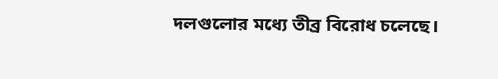দলগুলোর মধ্যে তীব্র বিরোধ চলেছে।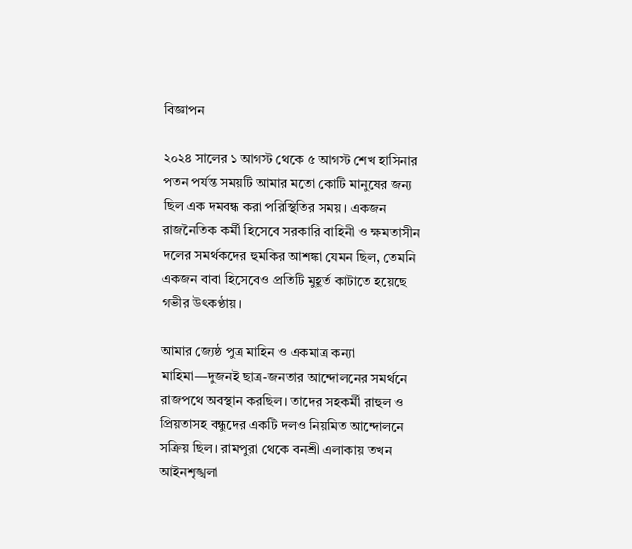বিজ্ঞাপন

২০২৪ সালের ১ আগস্ট থেকে ৫ আগস্ট শেখ হাসিনার পতন পর্যন্ত সময়টি আমার মতো কোটি মানুষের জন্য ছিল এক দমবন্ধ করা পরিস্থিতির সময়। একজন রাজনৈতিক কর্মী হিসেবে সরকারি বাহিনী ও ক্ষমতাসীন দলের সমর্থকদের হুমকির আশঙ্কা যেমন ছিল, তেমনি একজন বাবা হিসেবেও প্রতিটি মুহূর্ত কাটাতে হয়েছে গভীর উৎকণ্ঠায়।

আমার জ্যেষ্ঠ পুত্র মাহিন ও একমাত্র কন্যা মাহিমা—দুজনই ছাত্র-জনতার আন্দোলনের সমর্থনে রাজপথে অবস্থান করছিল। তাদের সহকর্মী রাহুল ও প্রিয়তাসহ বন্ধুদের একটি দলও নিয়মিত আন্দোলনে সক্রিয় ছিল। রামপুরা থেকে বনশ্রী এলাকায় তখন আইনশৃঙ্খলা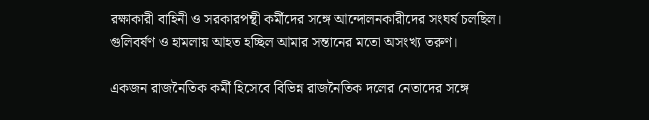রক্ষাকারী বাহিনী ও সরকারপন্থী কর্মীদের সঙ্গে আন্দোলনকারীদের সংঘর্ষ চলছিল। গুলিবর্ষণ ও হামলায় আহত হচ্ছিল আমার সন্তানের মতো অসংখ্য তরুণ।

একজন রাজনৈতিক কর্মী হিসেবে বিভিন্ন রাজনৈতিক দলের নেতাদের সঙ্গে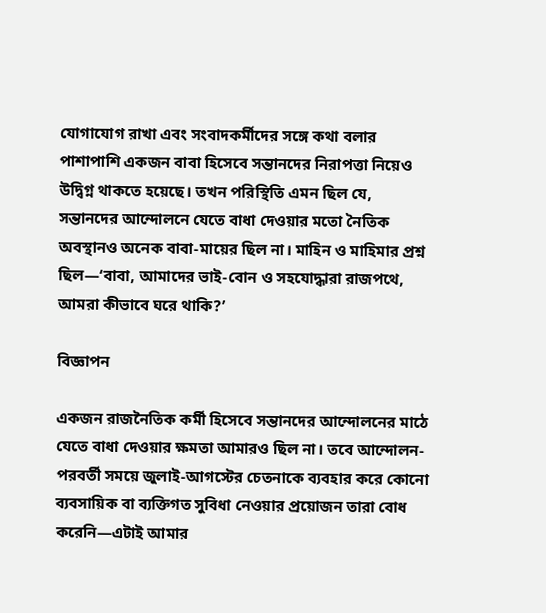যোগাযোগ রাখা এবং সংবাদকর্মীদের সঙ্গে কথা বলার পাশাপাশি একজন বাবা হিসেবে সন্তানদের নিরাপত্তা নিয়েও উদ্বিগ্ন থাকতে হয়েছে। তখন পরিস্থিতি এমন ছিল যে, সন্তানদের আন্দোলনে যেতে বাধা দেওয়ার মতো নৈতিক অবস্থানও অনেক বাবা-মায়ের ছিল না। মাহিন ও মাহিমার প্রশ্ন ছিল—‘বাবা, আমাদের ভাই-বোন ও সহযোদ্ধারা রাজপথে, আমরা কীভাবে ঘরে থাকি?’

বিজ্ঞাপন

একজন রাজনৈতিক কর্মী হিসেবে সন্তানদের আন্দোলনের মাঠে যেতে বাধা দেওয়ার ক্ষমতা আমারও ছিল না। তবে আন্দোলন-পরবর্তী সময়ে জুলাই-আগস্টের চেতনাকে ব্যবহার করে কোনো ব্যবসায়িক বা ব্যক্তিগত সুবিধা নেওয়ার প্রয়োজন তারা বোধ করেনি—এটাই আমার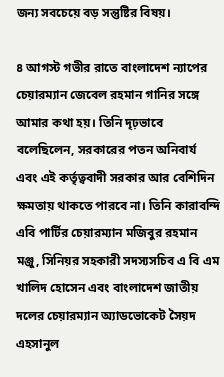জন্য সবচেয়ে বড় সন্তুষ্টির বিষয়।

৪ আগস্ট গভীর রাতে বাংলাদেশ ন্যাপের চেয়ারম্যান জেবেল রহমান গানির সঙ্গে আমার কথা হয়। তিনি দৃঢ়ভাবে বলেছিলেন, সরকারের পতন অনিবার্য এবং এই কর্তৃত্ববাদী সরকার আর বেশিদিন ক্ষমতায় থাকতে পারবে না। তিনি কারাবন্দি এবি পার্টির চেয়ারম্যান মজিবুর রহমান মঞ্জু, সিনিয়র সহকারী সদস্যসচিব এ বি এম খালিদ হোসেন এবং বাংলাদেশ জাতীয় দলের চেয়ারম্যান অ্যাডভোকেট সৈয়দ এহসানুল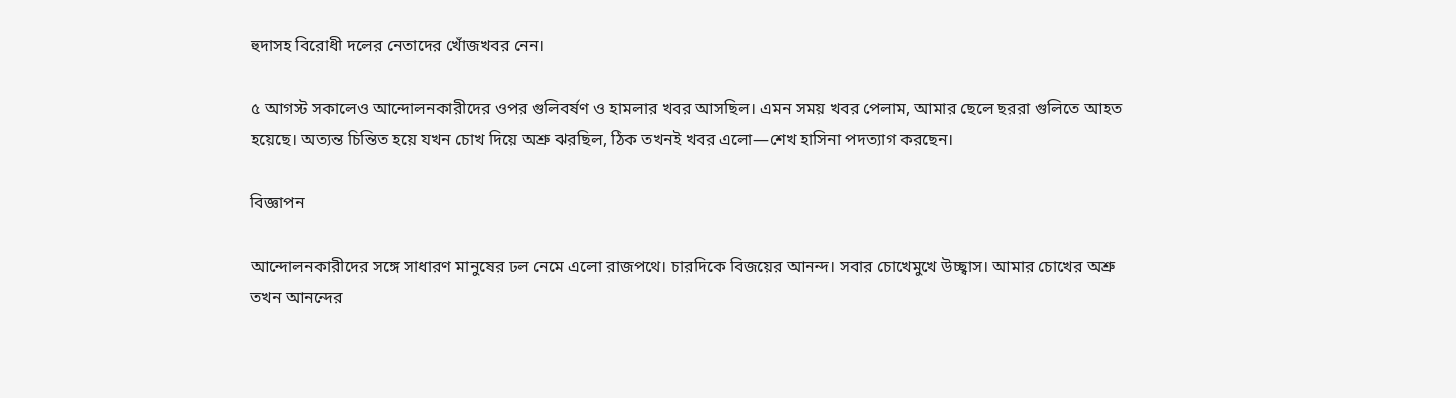হুদাসহ বিরোধী দলের নেতাদের খোঁজখবর নেন।

৫ আগস্ট সকালেও আন্দোলনকারীদের ওপর গুলিবর্ষণ ও হামলার খবর আসছিল। এমন সময় খবর পেলাম, আমার ছেলে ছররা গুলিতে আহত হয়েছে। অত্যন্ত চিন্তিত হয়ে যখন চোখ দিয়ে অশ্রু ঝরছিল, ঠিক তখনই খবর এলো—শেখ হাসিনা পদত্যাগ করছেন।

বিজ্ঞাপন

আন্দোলনকারীদের সঙ্গে সাধারণ মানুষের ঢল নেমে এলো রাজপথে। চারদিকে বিজয়ের আনন্দ। সবার চোখেমুখে উচ্ছ্বাস। আমার চোখের অশ্রু তখন আনন্দের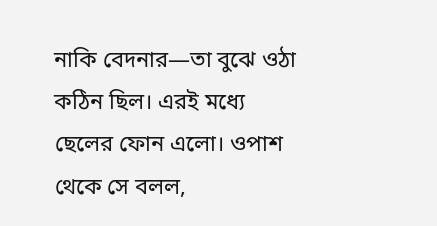নাকি বেদনার—তা বুঝে ওঠা কঠিন ছিল। এরই মধ্যে ছেলের ফোন এলো। ওপাশ থেকে সে বলল,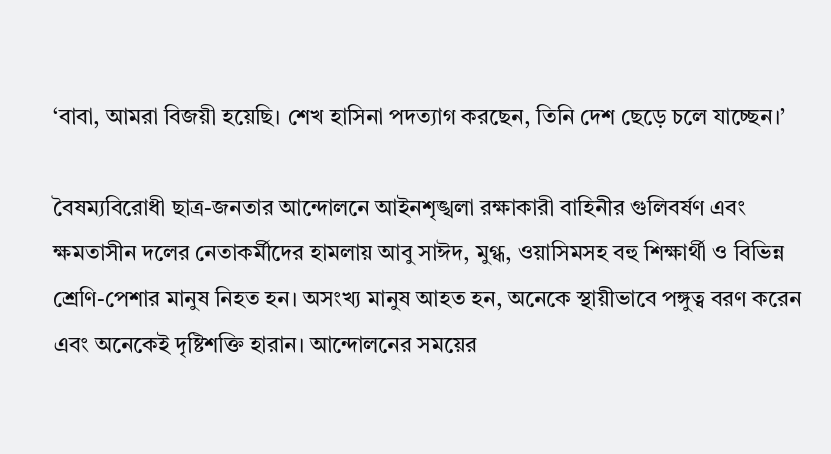‘বাবা, আমরা বিজয়ী হয়েছি। শেখ হাসিনা পদত্যাগ করছেন, তিনি দেশ ছেড়ে চলে যাচ্ছেন।’

বৈষম্যবিরোধী ছাত্র-জনতার আন্দোলনে আইনশৃঙ্খলা রক্ষাকারী বাহিনীর গুলিবর্ষণ এবং ক্ষমতাসীন দলের নেতাকর্মীদের হামলায় আবু সাঈদ, মুগ্ধ, ওয়াসিমসহ বহু শিক্ষার্থী ও বিভিন্ন শ্রেণি-পেশার মানুষ নিহত হন। অসংখ্য মানুষ আহত হন, অনেকে স্থায়ীভাবে পঙ্গুত্ব বরণ করেন এবং অনেকেই দৃষ্টিশক্তি হারান। আন্দোলনের সময়ের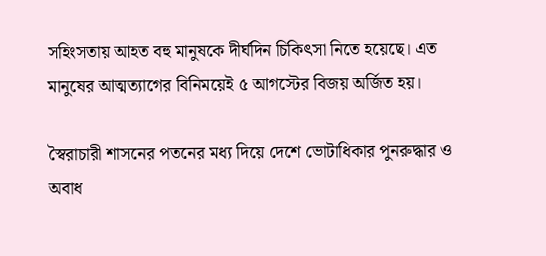সহিংসতায় আহত বহু মানুষকে দীর্ঘদিন চিকিৎসা নিতে হয়েছে। এত মানুষের আত্মত্যাগের বিনিময়েই ৫ আগস্টের বিজয় অর্জিত হয়।

স্বৈরাচারী শাসনের পতনের মধ্য দিয়ে দেশে ভোটাধিকার পুনরুদ্ধার ও অবাধ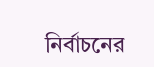নির্বাচনের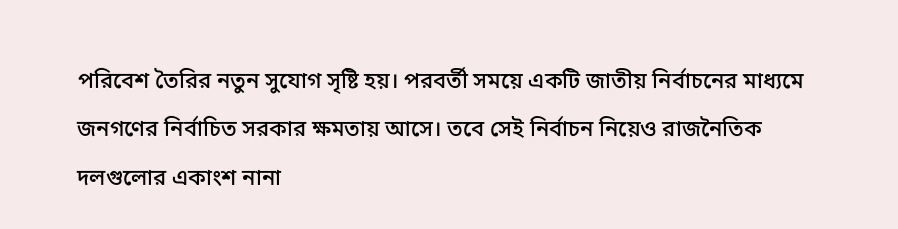পরিবেশ তৈরির নতুন সুযোগ সৃষ্টি হয়। পরবর্তী সময়ে একটি জাতীয় নির্বাচনের মাধ্যমে জনগণের নির্বাচিত সরকার ক্ষমতায় আসে। তবে সেই নির্বাচন নিয়েও রাজনৈতিক দলগুলোর একাংশ নানা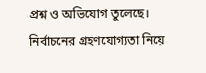প্রশ্ন ও অভিযোগ তুলেছে। নির্বাচনের গ্রহণযোগ্যতা নিয়ে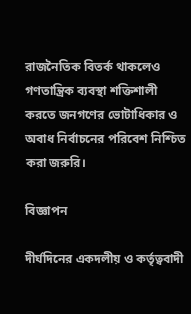রাজনৈতিক বিতর্ক থাকলেও গণতান্ত্রিক ব্যবস্থা শক্তিশালী করতে জনগণের ভোটাধিকার ও অবাধ নির্বাচনের পরিবেশ নিশ্চিত করা জরুরি।

বিজ্ঞাপন

দীর্ঘদিনের একদলীয় ও কর্তৃত্ববাদী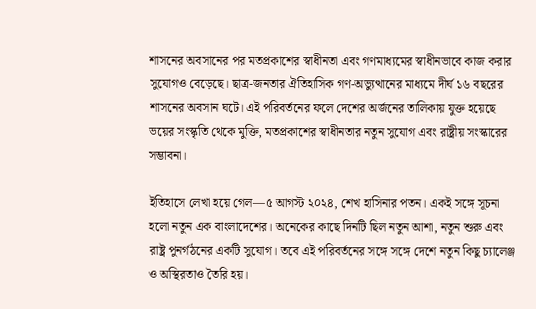শাসনের অবসানের পর মতপ্রকাশের স্বাধীনতা এবং গণমাধ্যমের স্বাধীনভাবে কাজ করার সুযোগও বেড়েছে। ছাত্র-জনতার ঐতিহাসিক গণ-অভ্যুত্থানের মাধ্যমে দীর্ঘ ১৬ বছরের শাসনের অবসান ঘটে। এই পরিবর্তনের ফলে দেশের অর্জনের তালিকায় যুক্ত হয়েছে ভয়ের সংস্কৃতি থেকে মুক্তি, মতপ্রকাশের স্বাধীনতার নতুন সুযোগ এবং রাষ্ট্রীয় সংস্কারের সম্ভাবনা।

ইতিহাসে লেখা হয়ে গেল—৫ আগস্ট ২০২৪, শেখ হাসিনার পতন। একই সঙ্গে সূচনা হলো নতুন এক বাংলাদেশের। অনেকের কাছে দিনটি ছিল নতুন আশা, নতুন শুরু এবং রাষ্ট্র পুনর্গঠনের একটি সুযোগ। তবে এই পরিবর্তনের সঙ্গে সঙ্গে দেশে নতুন কিছু চ্যালেঞ্জ ও অস্থিরতাও তৈরি হয়।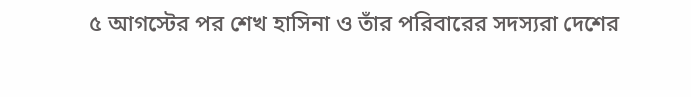৫ আগস্টের পর শেখ হাসিনা ও তাঁর পরিবারের সদস্যরা দেশের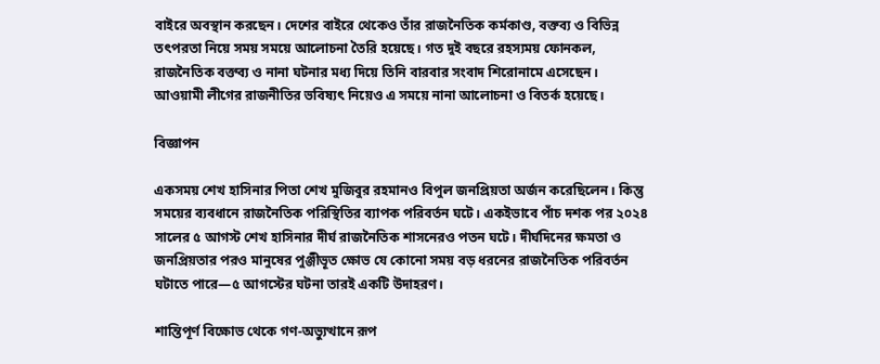বাইরে অবস্থান করছেন। দেশের বাইরে থেকেও তাঁর রাজনৈতিক কর্মকাণ্ড, বক্তব্য ও বিভিন্ন তৎপরতা নিয়ে সময় সময়ে আলোচনা তৈরি হয়েছে। গত দুই বছরে রহস্যময় ফোনকল, রাজনৈতিক বক্তব্য ও নানা ঘটনার মধ্য দিয়ে তিনি বারবার সংবাদ শিরোনামে এসেছেন। আওয়ামী লীগের রাজনীতির ভবিষ্যৎ নিয়েও এ সময়ে নানা আলোচনা ও বিতর্ক হয়েছে।

বিজ্ঞাপন

একসময় শেখ হাসিনার পিতা শেখ মুজিবুর রহমানও বিপুল জনপ্রিয়তা অর্জন করেছিলেন। কিন্তু সময়ের ব্যবধানে রাজনৈতিক পরিস্থিতির ব্যাপক পরিবর্তন ঘটে। একইভাবে পাঁচ দশক পর ২০২৪ সালের ৫ আগস্ট শেখ হাসিনার দীর্ঘ রাজনৈতিক শাসনেরও পতন ঘটে। দীর্ঘদিনের ক্ষমতা ও জনপ্রিয়তার পরও মানুষের পুঞ্জীভূত ক্ষোভ যে কোনো সময় বড় ধরনের রাজনৈতিক পরিবর্তন ঘটাতে পারে—৫ আগস্টের ঘটনা তারই একটি উদাহরণ।

শান্তিপূর্ণ বিক্ষোভ থেকে গণ-অভ্যুত্থানে রূপ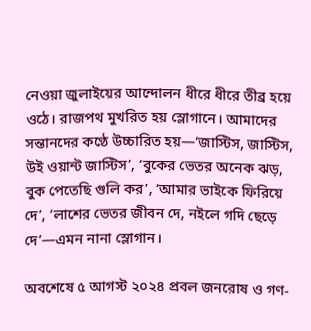নেওয়া জুলাইয়ের আন্দোলন ধীরে ধীরে তীব্র হয়ে ওঠে। রাজপথ মুখরিত হয় স্লোগানে। আমাদের সন্তানদের কণ্ঠে উচ্চারিত হয়—‘জাস্টিস, জাস্টিস, উই ওয়ান্ট জাস্টিস’, ‘বুকের ভেতর অনেক ঝড়, বুক পেতেছি গুলি কর’, ‘আমার ভাইকে ফিরিয়ে দে’, ‘লাশের ভেতর জীবন দে, নইলে গদি ছেড়ে দে’—এমন নানা স্লোগান।

অবশেষে ৫ আগস্ট ২০২৪ প্রবল জনরোষ ও গণ-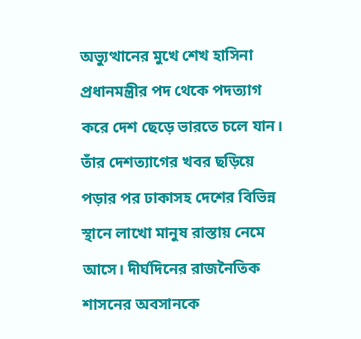অভ্যুত্থানের মুখে শেখ হাসিনা প্রধানমন্ত্রীর পদ থেকে পদত্যাগ করে দেশ ছেড়ে ভারতে চলে যান। তাঁর দেশত্যাগের খবর ছড়িয়ে পড়ার পর ঢাকাসহ দেশের বিভিন্ন স্থানে লাখো মানুষ রাস্তায় নেমে আসে। দীর্ঘদিনের রাজনৈতিক শাসনের অবসানকে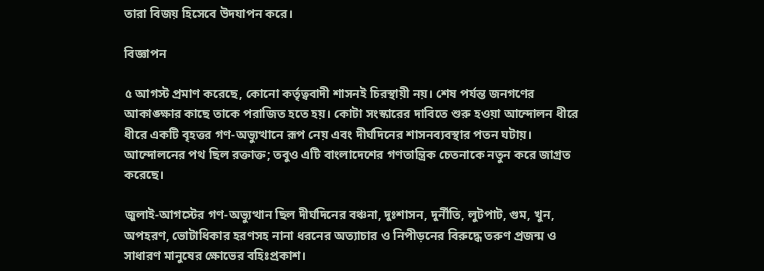তারা বিজয় হিসেবে উদযাপন করে।

বিজ্ঞাপন

৫ আগস্ট প্রমাণ করেছে, কোনো কর্তৃত্ববাদী শাসনই চিরস্থায়ী নয়। শেষ পর্যন্ত জনগণের আকাঙ্ক্ষার কাছে তাকে পরাজিত হতে হয়। কোটা সংস্কারের দাবিতে শুরু হওয়া আন্দোলন ধীরে ধীরে একটি বৃহত্তর গণ-অভ্যুত্থানে রূপ নেয় এবং দীর্ঘদিনের শাসনব্যবস্থার পতন ঘটায়। আন্দোলনের পথ ছিল রক্তাক্ত; তবুও এটি বাংলাদেশের গণতান্ত্রিক চেতনাকে নতুন করে জাগ্রত করেছে।

জুলাই-আগস্টের গণ-অভ্যুত্থান ছিল দীর্ঘদিনের বঞ্চনা, দুঃশাসন, দুর্নীতি, লুটপাট, গুম, খুন, অপহরণ, ভোটাধিকার হরণসহ নানা ধরনের অত্যাচার ও নিপীড়নের বিরুদ্ধে তরুণ প্রজন্ম ও সাধারণ মানুষের ক্ষোভের বহিঃপ্রকাশ।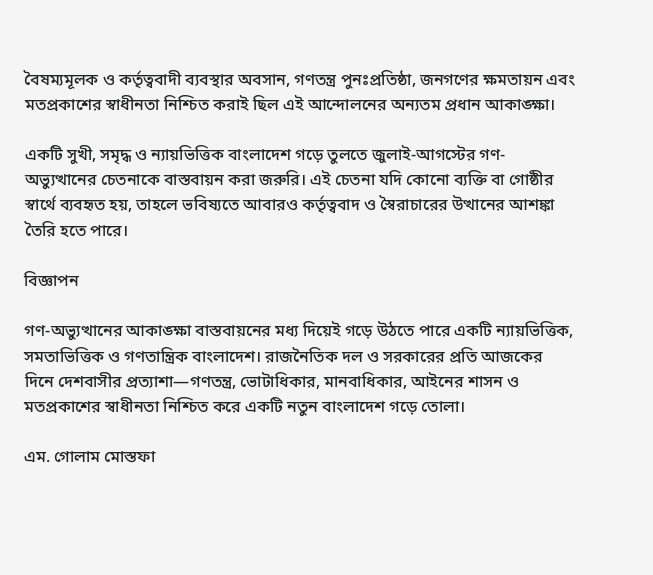বৈষম্যমূলক ও কর্তৃত্ববাদী ব্যবস্থার অবসান, গণতন্ত্র পুনঃপ্রতিষ্ঠা, জনগণের ক্ষমতায়ন এবং মতপ্রকাশের স্বাধীনতা নিশ্চিত করাই ছিল এই আন্দোলনের অন্যতম প্রধান আকাঙ্ক্ষা।

একটি সুখী, সমৃদ্ধ ও ন্যায়ভিত্তিক বাংলাদেশ গড়ে তুলতে জুলাই-আগস্টের গণ-অভ্যুত্থানের চেতনাকে বাস্তবায়ন করা জরুরি। এই চেতনা যদি কোনো ব্যক্তি বা গোষ্ঠীর স্বার্থে ব্যবহৃত হয়, তাহলে ভবিষ্যতে আবারও কর্তৃত্ববাদ ও স্বৈরাচারের উত্থানের আশঙ্কা তৈরি হতে পারে।

বিজ্ঞাপন

গণ-অভ্যুত্থানের আকাঙ্ক্ষা বাস্তবায়নের মধ্য দিয়েই গড়ে উঠতে পারে একটি ন্যায়ভিত্তিক, সমতাভিত্তিক ও গণতান্ত্রিক বাংলাদেশ। রাজনৈতিক দল ও সরকারের প্রতি আজকের দিনে দেশবাসীর প্রত্যাশা—গণতন্ত্র, ভোটাধিকার, মানবাধিকার, আইনের শাসন ও মতপ্রকাশের স্বাধীনতা নিশ্চিত করে একটি নতুন বাংলাদেশ গড়ে তোলা।

এম. গোলাম মোস্তফা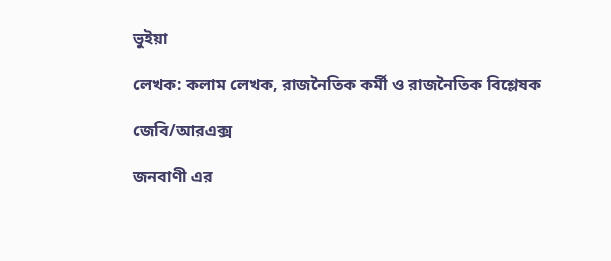ভুইয়া

লেখক: কলাম লেখক, রাজনৈতিক কর্মী ও রাজনৈতিক বিশ্লেষক

জেবি/আরএক্স

জনবাণী এর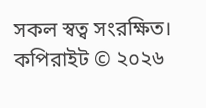সকল স্বত্ব সংরক্ষিত। কপিরাইট © ২০২৬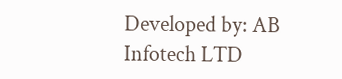Developed by: AB Infotech LTD